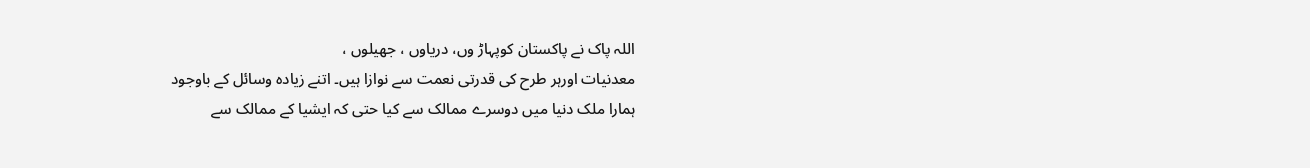اللہ پاک نے پاکستان کوپہاڑ وں، دریاوں ، جھیلوں ،
معدنیات اورہر طرح کی قدرتی نعمت سے نوازا ہیں۔ اتنے زیادہ وسائل کے باوجود
ہمارا ملک دنیا میں دوسرے ممالک سے کیا حتی کہ ایشیا کے ممالک سے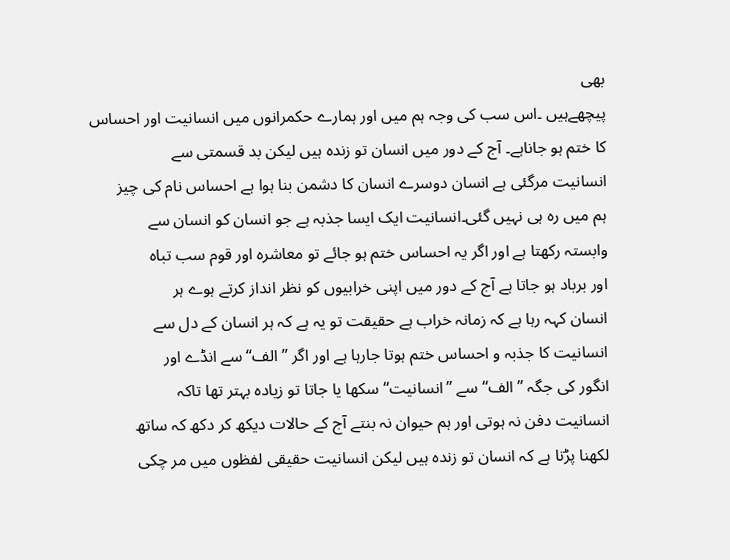بھی
پیچھےہیں ۔اس سب کی وجہ ہم میں اور ہمارے حکمرانوں میں انسانیت اور احساس
کا ختم ہو جاناہے۔ آج کے دور میں انسان تو زندہ ہیں لیکن بد قسمتی سے
انسانیت مرگئی ہے انسان دوسرے انسان کا دشمن بنا ہوا ہے احساس نام کی چیز
ہم میں رہ ہی نہیں گئی۔انسانیت ایک ایسا جذبہ ہے جو انسان کو انسان سے
وابستہ رکھتا ہے اور اگر یہ احساس ختم ہو جائے تو معاشرہ اور قوم سب تباہ
اور برباد ہو جاتا ہے آج کے دور میں اپنی خرابیوں کو نظر انداز کرتے ہوے ہر
انسان کہہ رہا ہے کہ زمانہ خراب ہے حقیقت تو یہ ہے کہ ہر انسان کے دل سے
انسانیت کا جذبہ و احساس ختم ہوتا جارہا ہے اور اگر ’’الف‘‘ سے انڈے اور
انگور کی جگہ ’’الف‘‘ سے ’’انسانیت‘‘ سکھا یا جاتا تو زیادہ بہتر تھا تاکہ
انسانیت دفن نہ ہوتی اور ہم حیوان نہ بنتے آج کے حالات دیکھ کر دکھ کہ ساتھ
لکھنا پڑتا ہے کہ انسان تو زندہ ہیں لیکن انسانیت حقیقی لفظوں میں مر چکی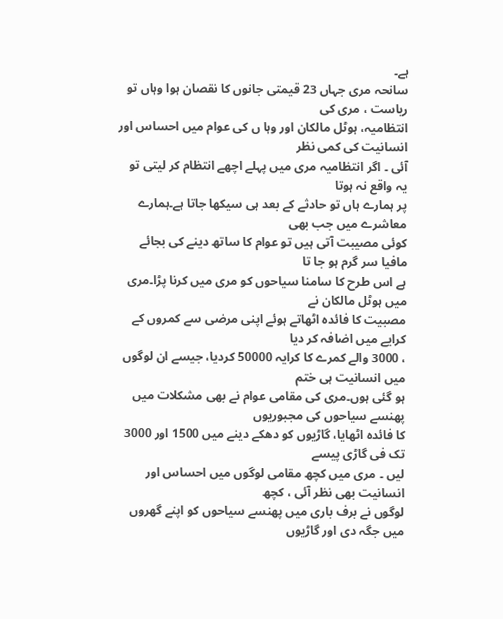ہے۔
سانحہ مری جہاں 23 قیمتی جانوں کا نقصان ہوا وہاں تو ریاست ، مری کی
انتظامیہ، ہوٹل مالکان اور وہا ں کی عوام میں احساس اور انسانیت کی کمی نظر
آئی ۔ اگر انتظامیہ مری میں پہلے اچھے انتظام کر لیتی تو یہ واقع نہ ہوتا
پر ہمارے ہاں تو حادثے کے بعد ہی سیکھا جاتا ہے۔ہمارے معاشرے میں جب بھی
کوئی مصیبت آتی ہیں تو عوام کا ساتھ دینے کی بجائے مافیا سر گرم ہو جا تا
ہے اس طرح کا سامنا سیاحوں کو مری میں کرنا پڑا۔مری میں ہوٹل مالکان نے
مصبیت کا فائدہ اٹھاتے ہوئے اپنی مرضی سے کمروں کے کرایے میں اضافہ کر دیا
، 3000 والے کمرے کا کرایہ 50000 کردیا، جیسے ان لوگوں میں انسانیت ہی ختم
ہو گئی ہوں۔مری کی مقامی عوام نے بھی مشکلات میں پھنسے سیاحوں کی مجبوریوں
کا فائدہ اٹھایا، گاڑیوں کو دھکے دینے میں 1500 اور 3000 تک فی گاڑی پیسے
لیں ۔ مری میں کچھ مقامی لوگوں میں احساس اور انسانیت بھی نظر آئی ، کچھ
لوگوں نے برف باری میں پھنسے سیاحوں کو اپنے گھروں میں جگہ دی اور گاڑیوں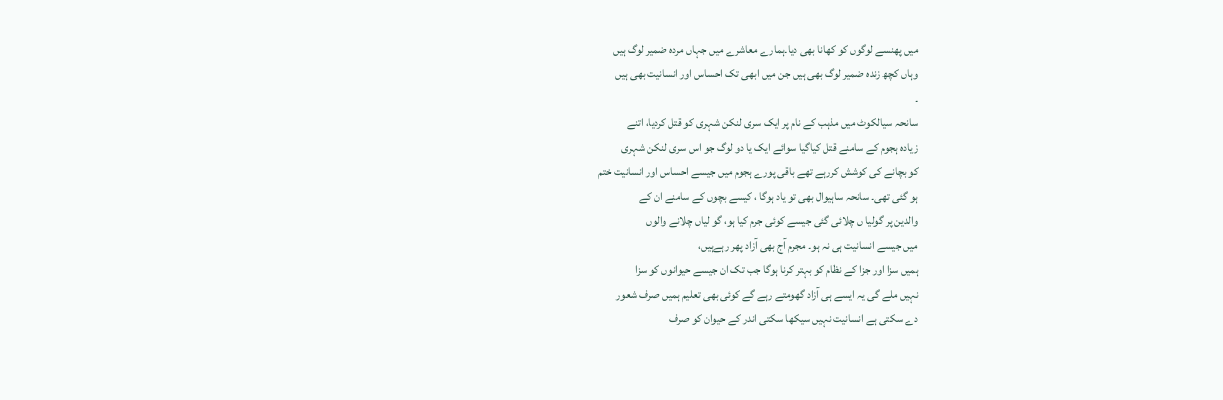میں پھنسے لوگوں کو کھانا بھی دیا۔ہمارے معاشرے میں جہاں مردہ ضمیر لوگ ہیں
وہاں کچھ زندہ ضمیر لوگ بھی ہیں جن میں ابھی تک احساس اور انسانیت بھی ہیں
۔
سانحہ سیالکوٹ میں مذہب کے نام پر ایک سری لنکن شہری کو قتل کردیا، اتنے
زیادہ ہجوم کے سامنے قتل کیاگیا سوائے ایک یا دو لوگ جو اس سری لنکن شہری
کو بچانے کی کوشش کررہے تھے باقی پورے ہجوم میں جیسے احساس اور انسانیت ختم
ہو گئی تھی۔ سانحہ ساہیوال بھی تو یاد ہوگا ، کیسے بچوں کے سامنے ان کے
والدین پر گولیا ں چلائی گئی جیسے کوئی جرم کیا ہو، گو لیاں چلانے والوں
میں جیسے انسانیت ہی نہ ہو۔ مجرم آج بھی آزاد پھر رہےہیں،
ہمیں سزا اور جزا کے نظام کو بہتر کرنا ہوگا جب تک ان جیسے حیوانوں کو سزا
نہیں ملے گی یہ ایسے ہی آزاد گھومتے رہے گے کوئی بھی تعلیم ہمیں صرف شعور
دے سکتی ہے انسانیت نہیں سیکھا سکتی اندر کے حیوان کو صرف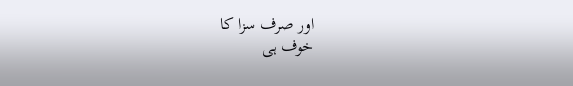اور صرف سزا کا
خوف ہی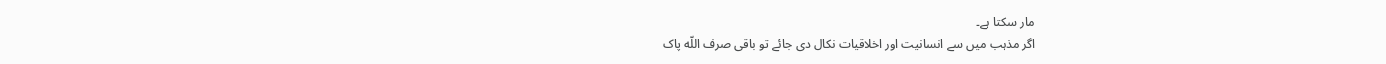مار سکتا ہے۔
اگر مذہب میں سے انسانیت اور اخلاقیات نکال دی جائے تو باقی صرف اللّه پاک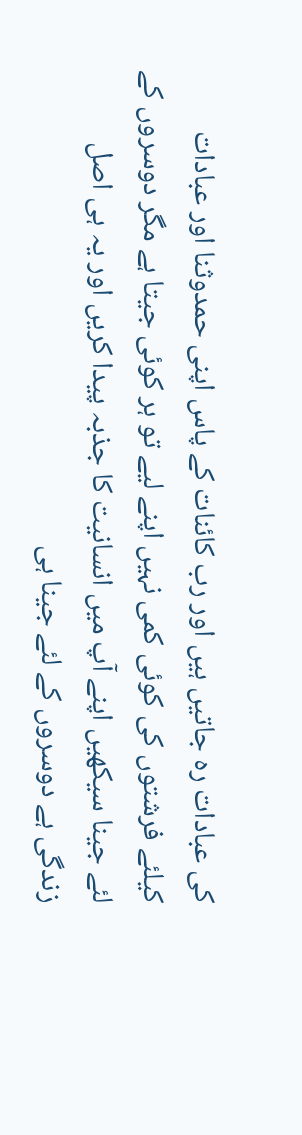کی عبادات رہ جاتیں ہیں اور رب کائنات کے پاس اپنی حمدوثنا اور عبادات
کیلئے فرشتوں کی کوئی کمی نہیں اپنے لیے تو ہر کوئی جیتا ہے مگر دوسروں کے
لئے جینا سیکھیں اپنے آپ میں انسانیت کا جذبہ پیدا کریں اور یہ ہی اصل
زندگی ہے دوسروں کے لئے جینا ہی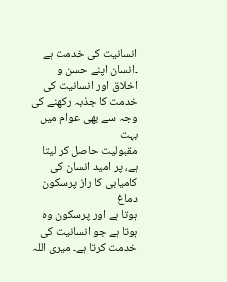انسانیت کی خدمت ہے ۔انسان اپنے حسن و
اخلاق اور انسانیت کی خدمت کا جذبہ رکھنے کی وجہ سے بھی عوام میں بہت
مقبولیت حاصل کر لیتا ہے، پر امید انسان کی کامیابی کا راز پرسکون دماغ
ہوتا ہے اور پرسکون وہ ہوتا ہے جو انسانیت کی خدمت کرتا ہے۔ میری اللہ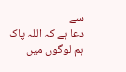سے
دعا ہے کہ اللہ پاک ہم لوگوں میں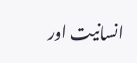انسانیت اور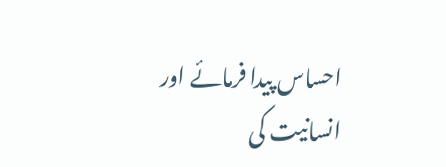احساس پیدا فرمائے اور
انسانیت کی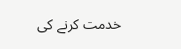خدمت کرنے کی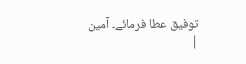توفیق عطا فرمائے۔ آمین
|